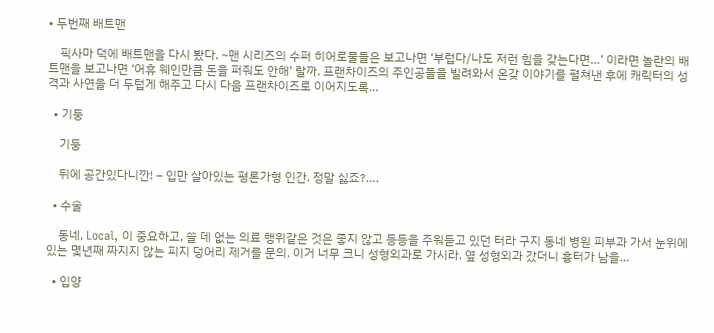• 두번째 배트맨

    픽사마 덕에 배트맨을 다시 봤다. ~맨 시리즈의 수퍼 히어로물들은 보고나면 ‘부럽다/나도 저런 힘을 갖는다면…’ 이라면 놀란의 배트맨을 보고나면 ‘어휴 웨인만큼 돈을 퍼줘도 안해’ 랄까. 프랜차이즈의 주인공들을 빌려와서 온갖 이야기를 펼쳐낸 후에 캐릭터의 성격과 사연을 더 두텁게 해주고 다시 다음 프랜차이즈로 이어지도록…

  • 기둥

    기둥

    뒤에 공간있다니깐! – 입만 살아있는 평론가형 인간. 정말 싫죠?….

  • 수술

    동네, Local, 이 중요하고, 쓸 데 없는 의료 행위같은 것은 좋지 않고 등등을 주워듣고 있던 터라 구지 동네 병원 피부과 가서 눈위에 있는 몇년째 짜지지 않는 피지 덩어리 제거를 문의. 이거 너무 크니 성형외과로 가시라. 옆 성형외과 갔더니 흉터가 남을…

  • 입양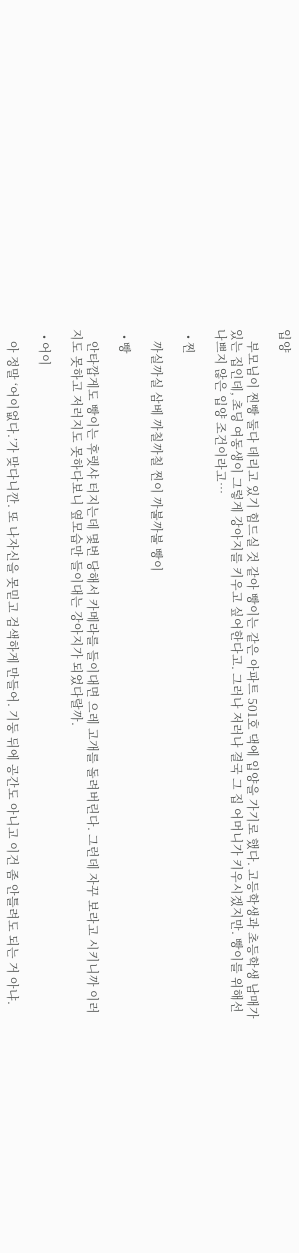입양

    부모님이 찐빵 둘다 데리고 있기 힘드실 것 같아 빵이는 같은 아파트 501호 댁에 입양을 가기로 했다. 고등학생과 초등학생 남매가 있는 집인데, 초딩 여동생이 그렇게 강아지를 키우고 싶어한다고. 그러나 저러나 결국 그 집 어머니가 키우시겠지만. 빵이를 위해선 나쁘지 않은 입양 조건이라고…

  • 찐

    까실까실 삼베 까칠까칠 찐이 까불까불 빵이

  • 빵

    안타깝게도 빵이는 후렛샤 터지는데 몇번 당해서 카메라를 들이대면 으레 고개를 돌려버린다. 그런데 자꾸 보라고 시키니까 이러지도 못하고 저러지도 못하다보니 옆모습만 들이대는 강아지가 되었다랄까.

  • 어이

    아 정말 ‘어이없다.’가 맞다니깐. 또 나자신을 못믿고 검색하게 만들어. 기둥 뒤에 공간도 아니고 이건 좀 안틀려도 되는 거 아냐.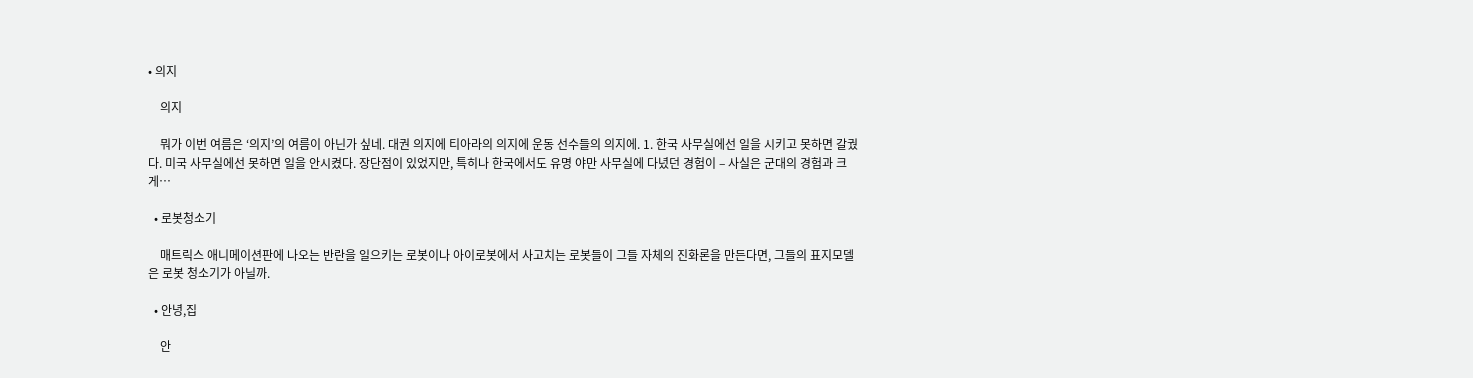• 의지

    의지

    뭐가 이번 여름은 ‘의지’의 여름이 아닌가 싶네. 대권 의지에 티아라의 의지에 운동 선수들의 의지에. 1. 한국 사무실에선 일을 시키고 못하면 갈궜다. 미국 사무실에선 못하면 일을 안시켰다. 장단점이 있었지만, 특히나 한국에서도 유명 야만 사무실에 다녔던 경험이 – 사실은 군대의 경험과 크게…

  • 로봇청소기

    매트릭스 애니메이션판에 나오는 반란을 일으키는 로봇이나 아이로봇에서 사고치는 로봇들이 그들 자체의 진화론을 만든다면, 그들의 표지모델은 로봇 청소기가 아닐까.

  • 안녕,집

    안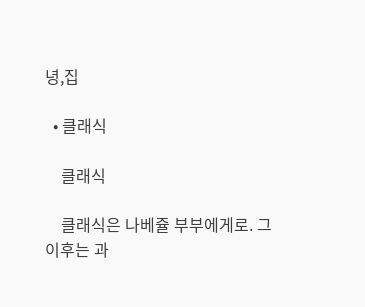녕,집

  • 클래식

    클래식

    클래식은 나베쥴 부부에게로. 그 이후는 과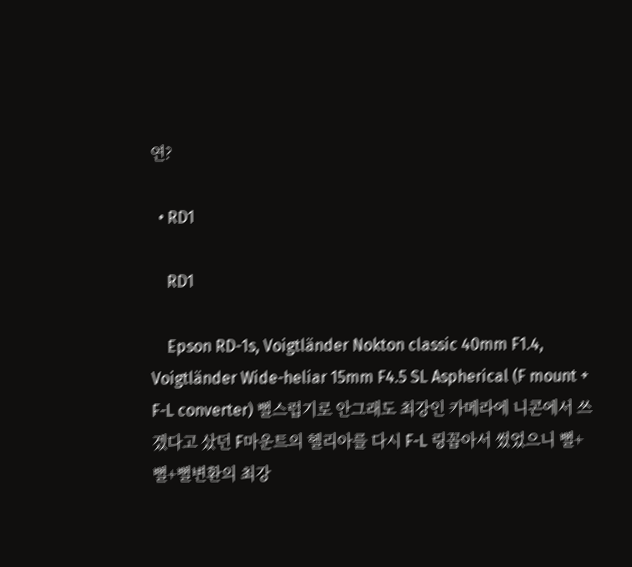연?

  • RD1

    RD1

    Epson RD-1s, Voigtländer Nokton classic 40mm F1.4, Voigtländer Wide-heliar 15mm F4.5 SL Aspherical (F mount + F-L converter) 뻘스럽기로 안그래도 최강인 카메라에 니콘에서 쓰겠다고 샀던 F마운트의 헬리아를 다시 F-L 링꼽아서 썼었으니 뻘+뻘+뻘변환의 최강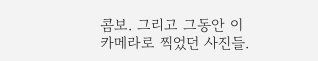콤보. 그리고 그동안 이 카메라로 찍었던 사진들.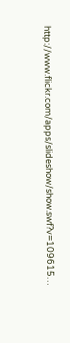http://www.flickr.com/apps/slideshow/show.swf?v=109615…